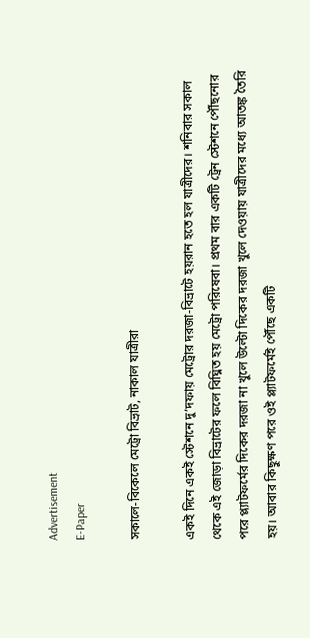Advertisement
E-Paper

সকালে-বিকেলে মেট্রো বিভ্রাট, নাকাল যাত্রীরা

একই দিনে একই স্টেশনে দু’দফায় মেট্রোর দরজা-বিভ্রাটে হয়রান হতে হল যাত্রীদের। শনিবার সকাল থেকে এই জোড়া বিভ্রাটের ফলে বিঘ্নিত হয় মেট্রো পরিষেবা। প্রথম বার একটি ট্রেন স্টেশনে পৌঁছনোর পরে প্ল্যাটফর্মের দিকের দরজা না খুলে উল্টো দিকের দরজা খুলে দেওয়ায় যাত্রীদের মধ্যে আতঙ্ক তৈরি হয়। আবার কিছুক্ষণ পরে ওই প্ল্যাটফর্মেই পৌঁছে একটি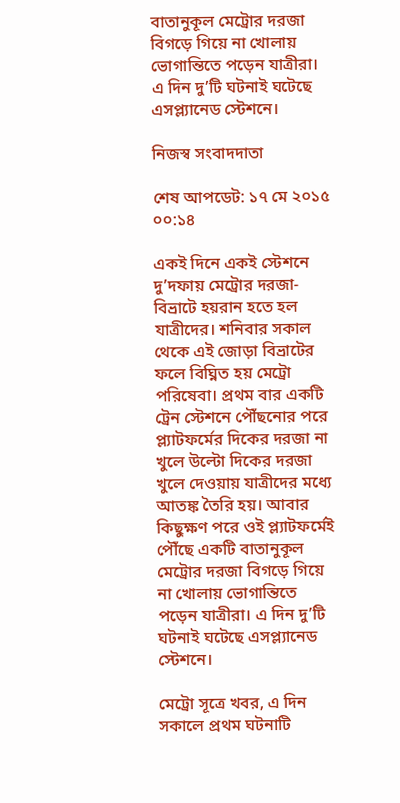বাতানুকূল মেট্রোর দরজা বিগড়ে গিয়ে না খোলায় ভোগান্তিতে পড়েন যাত্রীরা। এ দিন দু’টি ঘটনাই ঘটেছে এসপ্ল্যানেড স্টেশনে।

নিজস্ব সংবাদদাতা

শেষ আপডেট: ১৭ মে ২০১৫ ০০:১৪

একই দিনে একই স্টেশনে দু’দফায় মেট্রোর দরজা-বিভ্রাটে হয়রান হতে হল যাত্রীদের। শনিবার সকাল থেকে এই জোড়া বিভ্রাটের ফলে বিঘ্নিত হয় মেট্রো পরিষেবা। প্রথম বার একটি ট্রেন স্টেশনে পৌঁছনোর পরে প্ল্যাটফর্মের দিকের দরজা না খুলে উল্টো দিকের দরজা খুলে দেওয়ায় যাত্রীদের মধ্যে আতঙ্ক তৈরি হয়। আবার কিছুক্ষণ পরে ওই প্ল্যাটফর্মেই পৌঁছে একটি বাতানুকূল মেট্রোর দরজা বিগড়ে গিয়ে না খোলায় ভোগান্তিতে পড়েন যাত্রীরা। এ দিন দু’টি ঘটনাই ঘটেছে এসপ্ল্যানেড স্টেশনে।

মেট্রো সূত্রে খবর, এ দিন সকালে প্রথম ঘটনাটি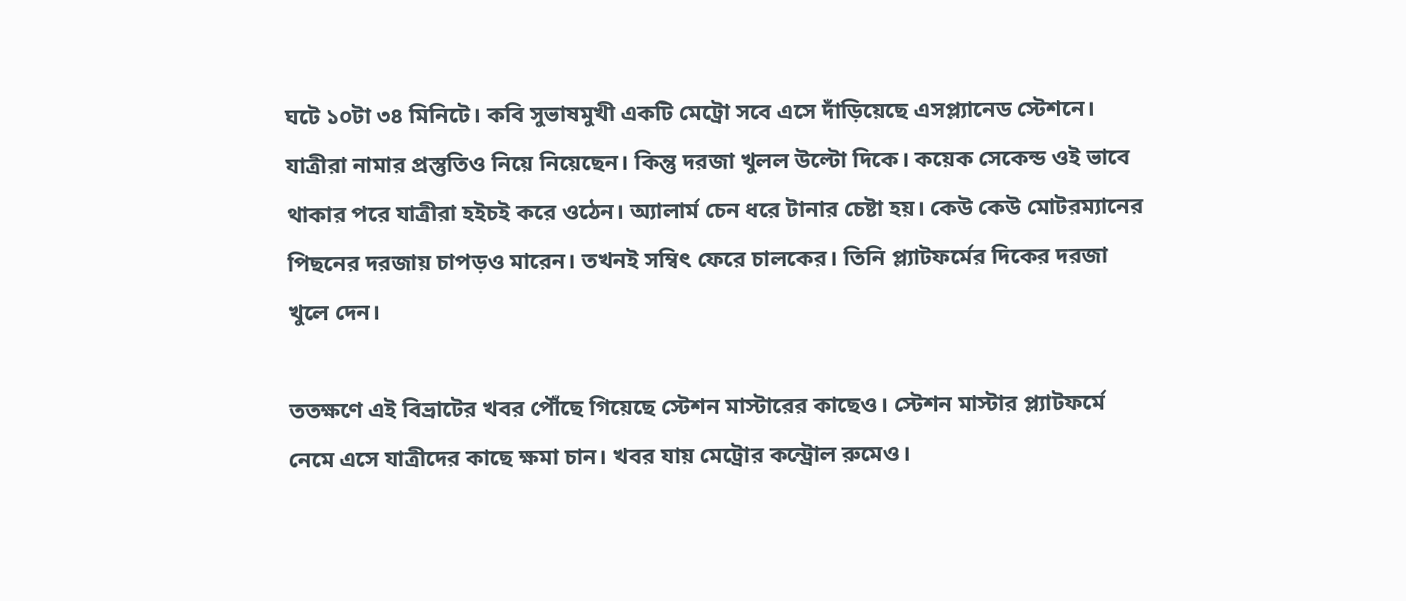ঘটে ১০টা ৩৪ মিনিটে। কবি সুভাষমুখী একটি মেট্রো সবে এসে দাঁড়িয়েছে এসপ্ল্যানেড স্টেশনে। যাত্রীরা নামার প্রস্তুতিও নিয়ে নিয়েছেন। কিন্তু দরজা খুলল উল্টো দিকে। কয়েক সেকেন্ড ওই ভাবে থাকার পরে যাত্রীরা হইচই করে ওঠেন। অ্যালার্ম চেন ধরে টানার চেষ্টা হয়। কেউ কেউ মোটরম্যানের পিছনের দরজায় চাপড়ও মারেন। তখনই সম্বিৎ ফেরে চালকের। তিনি প্ল্যাটফর্মের দিকের দরজা খুলে দেন।

ততক্ষণে এই বিভ্রাটের খবর পৌঁছে গিয়েছে স্টেশন মাস্টারের কাছেও। স্টেশন মাস্টার প্ল্যাটফর্মে নেমে এসে যাত্রীদের কাছে ক্ষমা চান। খবর যায় মেট্রোর কন্ট্রোল রুমেও।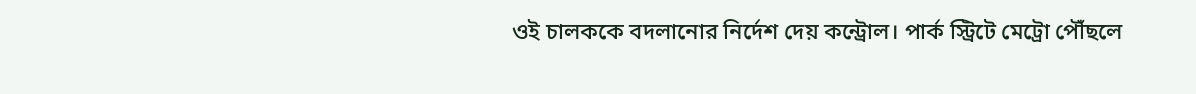ওই চালককে বদলানোর নির্দেশ দেয় কন্ট্রোল। পার্ক স্ট্রিটে মেট্রো পৌঁছলে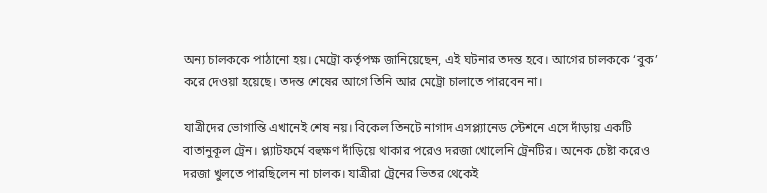অন্য চালককে পাঠানো হয়। মেট্রো কর্তৃপক্ষ জানিয়েছেন, এই ঘটনার তদন্ত হবে। আগের চালককে ‘বুক’ করে দেওয়া হয়েছে। তদন্ত শেষের আগে তিনি আর মেট্রো চালাতে পারবেন না।

যাত্রীদের ভোগান্তি এখানেই শেষ নয়। বিকেল তিনটে নাগাদ এসপ্ল্যানেড স্টেশনে এসে দাঁড়ায় একটি বাতানুকূল ট্রেন। প্ল্যাটফর্মে বহুক্ষণ দাঁড়িয়ে থাকার পরেও দরজা খোলেনি ট্রেনটির। অনেক চেষ্টা করেও দরজা খুলতে পারছিলেন না চালক। যাত্রীরা ট্রেনের ভিতর থেকেই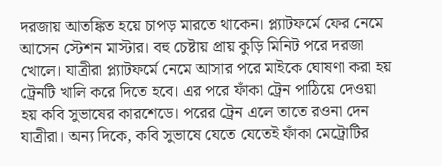দরজায় আতঙ্কিত হয়ে চাপড় মারতে থাকেন। প্ল্যাটফর্মে ফের নেমে আসেন স্টেশন মাস্টার। বহু চেষ্টায় প্রায় কুড়ি মিনিট পরে দরজা খোলে। যাত্রীরা প্ল্যাটফর্মে নেমে আসার পরে মাইকে ঘোষণা করা হয় ট্রেনটি খালি করে দিতে হবে। এর পরে ফাঁকা ট্রেন পাঠিয়ে দেওয়া হয় কবি সুভাষের কারশেডে। পরের ট্রেন এলে তাতে রওনা দেন যাত্রীরা। অন্য দিকে, কবি সুভাষে যেতে যেতেই ফাঁকা মেট্রোটির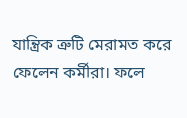যান্ত্রিক ত্রুটি মেরামত করে ফেলেন কর্মীরা। ফলে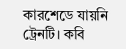কারশেডে যায়নি ট্রেনটি। কবি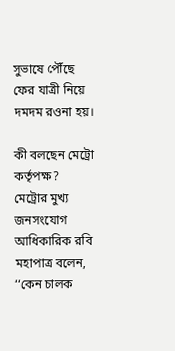সুভাষে পৌঁছে ফের যাত্রী নিয়ে দমদম রওনা হয়।

কী বলছেন মেট্রো কর্তৃপক্ষ? মেট্রোর মুখ্য জনসংযোগ আধিকারিক রবি মহাপাত্র বলেন, ‘‘কেন চালক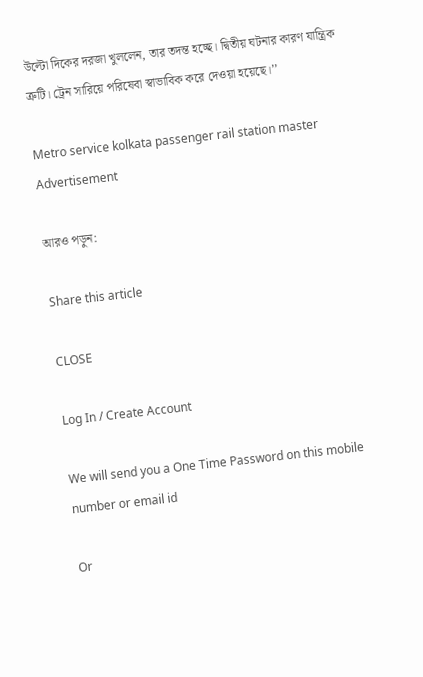উল্টো দিকের দরজা খুললেন, তার তদন্ত হচ্ছে। দ্বিতীয় ঘটনার কারণ যান্ত্রিক ত্রুটি। ট্রেন সারিয়ে পরিষেবা স্বাভাবিক করে দেওয়া হয়েছে।’’

Metro service kolkata passenger rail station master
Advertisement

আরও পড়ুন:

Share this article

CLOSE

Log In / Create Account

We will send you a One Time Password on this mobile number or email id

Or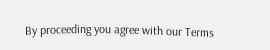By proceeding you agree with our Terms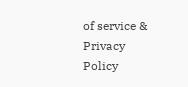of service & Privacy Policy